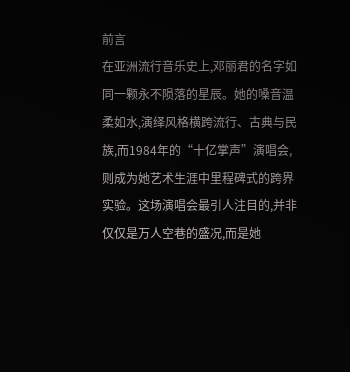前言
在亚洲流行音乐史上,邓丽君的名字如同一颗永不陨落的星辰。她的嗓音温柔如水,演绎风格横跨流行、古典与民族,而1984年的“十亿掌声”演唱会,则成为她艺术生涯中里程碑式的跨界实验。这场演唱会最引人注目的,并非仅仅是万人空巷的盛况,而是她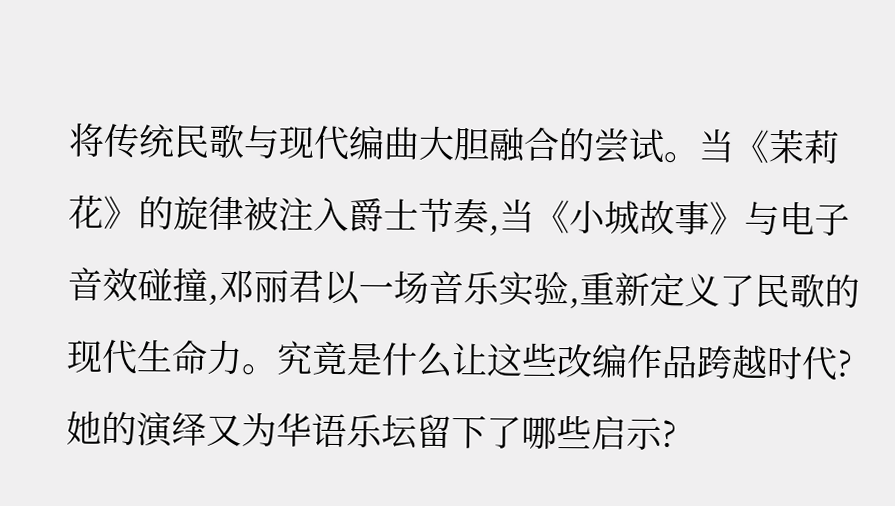将传统民歌与现代编曲大胆融合的尝试。当《茉莉花》的旋律被注入爵士节奏,当《小城故事》与电子音效碰撞,邓丽君以一场音乐实验,重新定义了民歌的现代生命力。究竟是什么让这些改编作品跨越时代?她的演绎又为华语乐坛留下了哪些启示?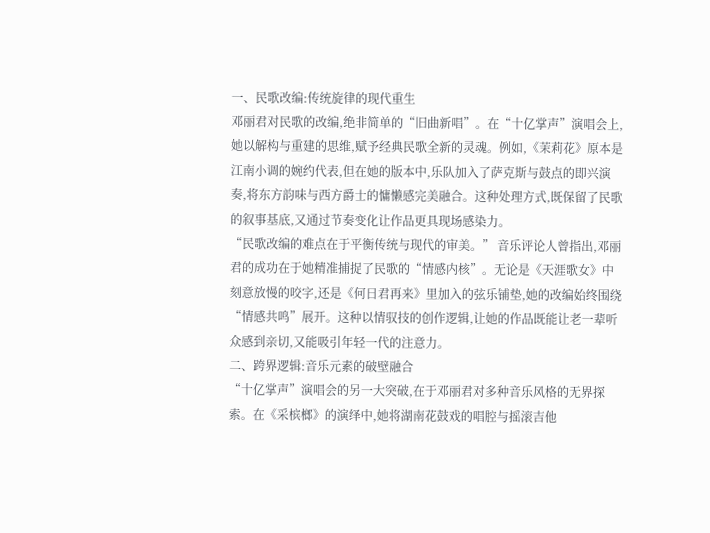一、民歌改编:传统旋律的现代重生
邓丽君对民歌的改编,绝非简单的“旧曲新唱”。在“十亿掌声”演唱会上,她以解构与重建的思维,赋予经典民歌全新的灵魂。例如,《茉莉花》原本是江南小调的婉约代表,但在她的版本中,乐队加入了萨克斯与鼓点的即兴演奏,将东方韵味与西方爵士的慵懒感完美融合。这种处理方式,既保留了民歌的叙事基底,又通过节奏变化让作品更具现场感染力。
“民歌改编的难点在于平衡传统与现代的审美。” 音乐评论人曾指出,邓丽君的成功在于她精准捕捉了民歌的“情感内核”。无论是《天涯歌女》中刻意放慢的咬字,还是《何日君再来》里加入的弦乐铺垫,她的改编始终围绕“情感共鸣”展开。这种以情驭技的创作逻辑,让她的作品既能让老一辈听众感到亲切,又能吸引年轻一代的注意力。
二、跨界逻辑:音乐元素的破壁融合
“十亿掌声”演唱会的另一大突破,在于邓丽君对多种音乐风格的无界探索。在《采槟榔》的演绎中,她将湖南花鼓戏的唱腔与摇滚吉他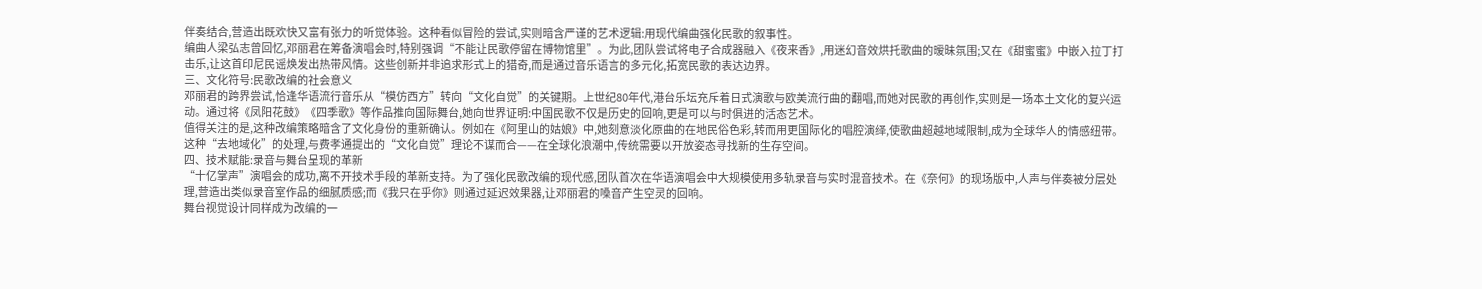伴奏结合,营造出既欢快又富有张力的听觉体验。这种看似冒险的尝试,实则暗含严谨的艺术逻辑:用现代编曲强化民歌的叙事性。
编曲人梁弘志曾回忆,邓丽君在筹备演唱会时,特别强调“不能让民歌停留在博物馆里”。为此,团队尝试将电子合成器融入《夜来香》,用迷幻音效烘托歌曲的暧昧氛围;又在《甜蜜蜜》中嵌入拉丁打击乐,让这首印尼民谣焕发出热带风情。这些创新并非追求形式上的猎奇,而是通过音乐语言的多元化,拓宽民歌的表达边界。
三、文化符号:民歌改编的社会意义
邓丽君的跨界尝试,恰逢华语流行音乐从“模仿西方”转向“文化自觉”的关键期。上世纪80年代,港台乐坛充斥着日式演歌与欧美流行曲的翻唱,而她对民歌的再创作,实则是一场本土文化的复兴运动。通过将《凤阳花鼓》《四季歌》等作品推向国际舞台,她向世界证明:中国民歌不仅是历史的回响,更是可以与时俱进的活态艺术。
值得关注的是,这种改编策略暗含了文化身份的重新确认。例如在《阿里山的姑娘》中,她刻意淡化原曲的在地民俗色彩,转而用更国际化的唱腔演绎,使歌曲超越地域限制,成为全球华人的情感纽带。这种“去地域化”的处理,与费孝通提出的“文化自觉”理论不谋而合——在全球化浪潮中,传统需要以开放姿态寻找新的生存空间。
四、技术赋能:录音与舞台呈现的革新
“十亿掌声”演唱会的成功,离不开技术手段的革新支持。为了强化民歌改编的现代感,团队首次在华语演唱会中大规模使用多轨录音与实时混音技术。在《奈何》的现场版中,人声与伴奏被分层处理,营造出类似录音室作品的细腻质感;而《我只在乎你》则通过延迟效果器,让邓丽君的嗓音产生空灵的回响。
舞台视觉设计同样成为改编的一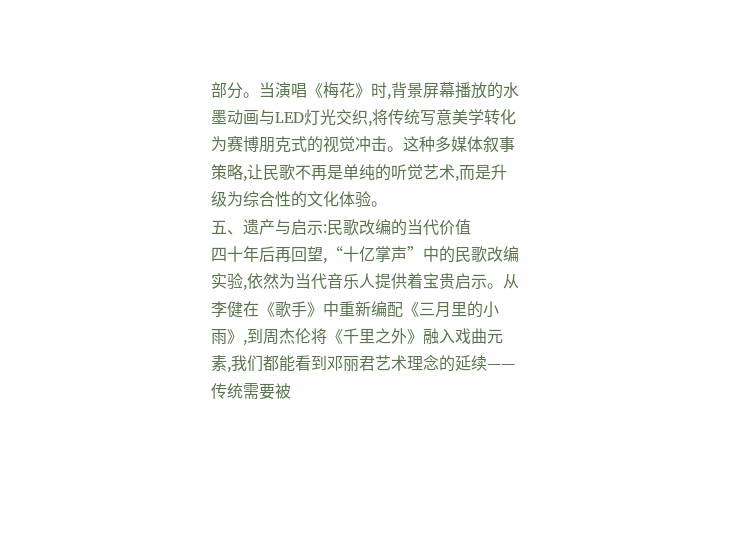部分。当演唱《梅花》时,背景屏幕播放的水墨动画与LED灯光交织,将传统写意美学转化为赛博朋克式的视觉冲击。这种多媒体叙事策略,让民歌不再是单纯的听觉艺术,而是升级为综合性的文化体验。
五、遗产与启示:民歌改编的当代价值
四十年后再回望,“十亿掌声”中的民歌改编实验,依然为当代音乐人提供着宝贵启示。从李健在《歌手》中重新编配《三月里的小雨》,到周杰伦将《千里之外》融入戏曲元素,我们都能看到邓丽君艺术理念的延续——传统需要被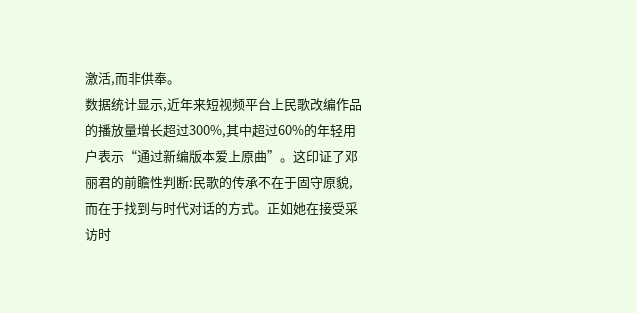激活,而非供奉。
数据统计显示,近年来短视频平台上民歌改编作品的播放量增长超过300%,其中超过60%的年轻用户表示“通过新编版本爱上原曲”。这印证了邓丽君的前瞻性判断:民歌的传承不在于固守原貌,而在于找到与时代对话的方式。正如她在接受采访时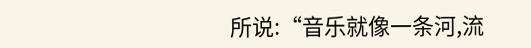所说:“音乐就像一条河,流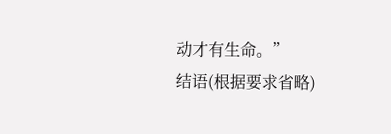动才有生命。”
结语(根据要求省略)